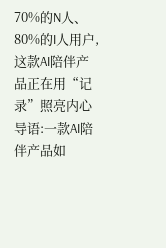70%的N人、80%的I人用户,这款AI陪伴产品正在用“记录”照亮内心
导语:一款AI陪伴产品如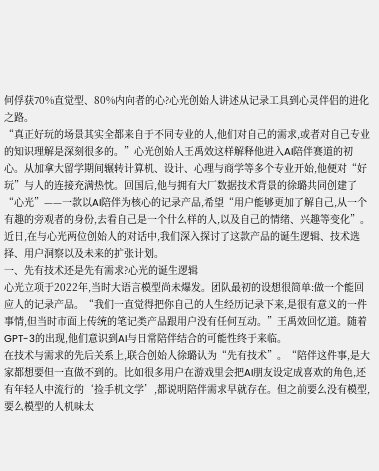何俘获70%直觉型、80%内向者的心?心光创始人讲述从记录工具到心灵伴侣的进化之路。
“真正好玩的场景其实全都来自于不同专业的人,他们对自己的需求,或者对自己专业的知识理解是深刻很多的。”心光创始人王禹效这样解释他进入AI陪伴赛道的初心。从加拿大留学期间辗转计算机、设计、心理与商学等多个专业开始,他便对“好玩”与人的连接充满热忱。回国后,他与拥有大厂数据技术背景的徐璐共同创建了“心光”——一款以AI陪伴为核心的记录产品,希望“用户能够更加了解自己,从一个有趣的旁观者的身份,去看自己是一个什么样的人,以及自己的情绪、兴趣等变化”。
近日,在与心光两位创始人的对话中,我们深入探讨了这款产品的诞生逻辑、技术选择、用户洞察以及未来的扩张计划。
一、先有技术还是先有需求?心光的诞生逻辑
心光立项于2022年,当时大语言模型尚未爆发。团队最初的设想很简单:做一个能回应人的记录产品。“我们一直觉得把你自己的人生经历记录下来,是很有意义的一件事情,但当时市面上传统的笔记类产品跟用户没有任何互动。”王禹效回忆道。随着GPT-3的出现,他们意识到AI与日常陪伴结合的可能性终于来临。
在技术与需求的先后关系上,联合创始人徐璐认为“先有技术”。“陪伴这件事,是大家都想要但一直做不到的。比如很多用户在游戏里会把AI朋友设定成喜欢的角色,还有年轻人中流行的‘捡手机文学’,都说明陪伴需求早就存在。但之前要么没有模型,要么模型的人机味太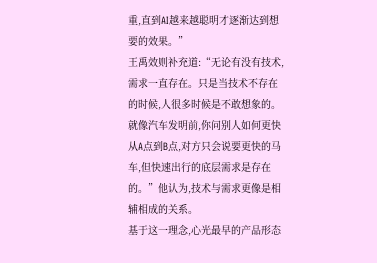重,直到AI越来越聪明才逐渐达到想要的效果。”
王禹效则补充道:“无论有没有技术,需求一直存在。只是当技术不存在的时候,人很多时候是不敢想象的。就像汽车发明前,你问别人如何更快从A点到B点,对方只会说要更快的马车,但快速出行的底层需求是存在的。”他认为,技术与需求更像是相辅相成的关系。
基于这一理念,心光最早的产品形态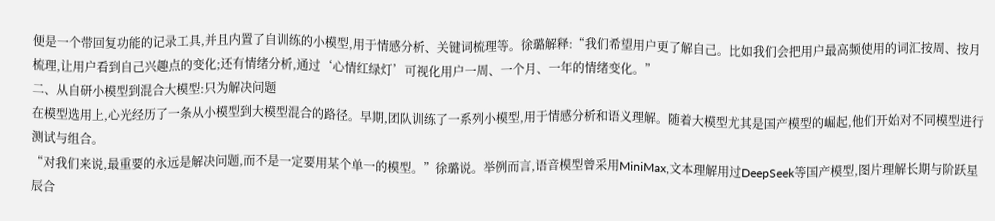便是一个带回复功能的记录工具,并且内置了自训练的小模型,用于情感分析、关键词梳理等。徐璐解释:“我们希望用户更了解自己。比如我们会把用户最高频使用的词汇按周、按月梳理,让用户看到自己兴趣点的变化;还有情绪分析,通过‘心情红绿灯’可视化用户一周、一个月、一年的情绪变化。”
二、从自研小模型到混合大模型:只为解决问题
在模型选用上,心光经历了一条从小模型到大模型混合的路径。早期,团队训练了一系列小模型,用于情感分析和语义理解。随着大模型尤其是国产模型的崛起,他们开始对不同模型进行测试与组合。
“对我们来说,最重要的永远是解决问题,而不是一定要用某个单一的模型。”徐璐说。举例而言,语音模型曾采用MiniMax,文本理解用过DeepSeek等国产模型,图片理解长期与阶跃星辰合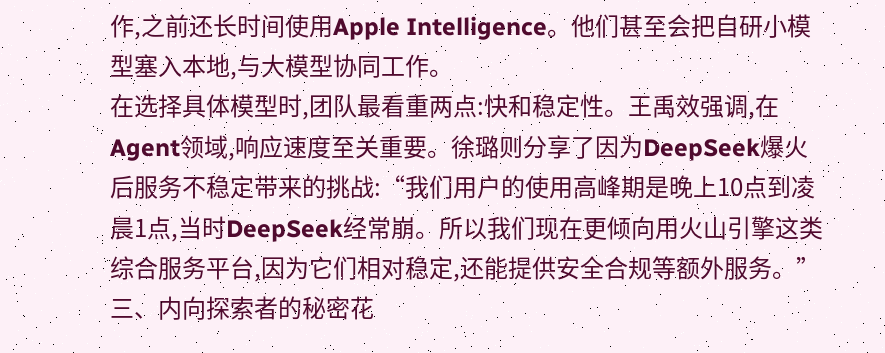作,之前还长时间使用Apple Intelligence。他们甚至会把自研小模型塞入本地,与大模型协同工作。
在选择具体模型时,团队最看重两点:快和稳定性。王禹效强调,在Agent领域,响应速度至关重要。徐璐则分享了因为DeepSeek爆火后服务不稳定带来的挑战:“我们用户的使用高峰期是晚上10点到凌晨1点,当时DeepSeek经常崩。所以我们现在更倾向用火山引擎这类综合服务平台,因为它们相对稳定,还能提供安全合规等额外服务。”
三、内向探索者的秘密花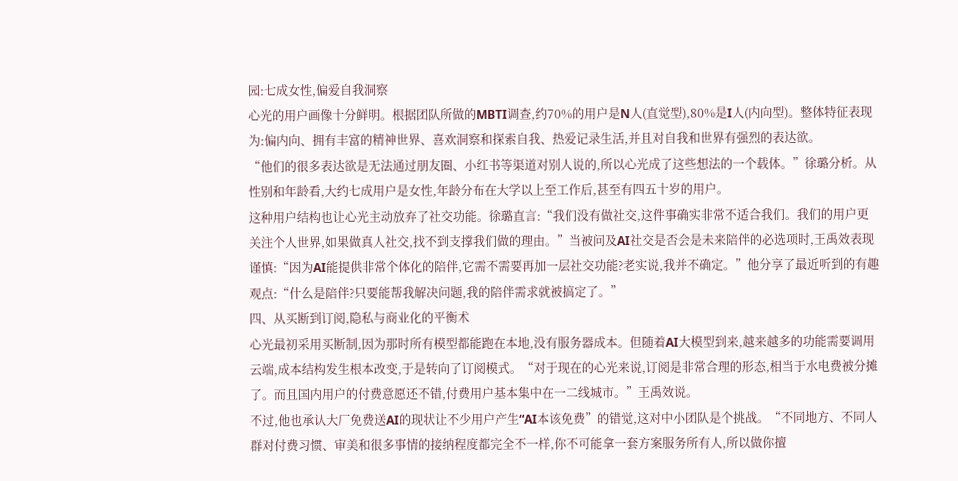园:七成女性,偏爱自我洞察
心光的用户画像十分鲜明。根据团队所做的MBTI调查,约70%的用户是N人(直觉型),80%是I人(内向型)。整体特征表现为:偏内向、拥有丰富的精神世界、喜欢洞察和探索自我、热爱记录生活,并且对自我和世界有强烈的表达欲。
“他们的很多表达欲是无法通过朋友圈、小红书等渠道对别人说的,所以心光成了这些想法的一个载体。”徐璐分析。从性别和年龄看,大约七成用户是女性,年龄分布在大学以上至工作后,甚至有四五十岁的用户。
这种用户结构也让心光主动放弃了社交功能。徐璐直言:“我们没有做社交,这件事确实非常不适合我们。我们的用户更关注个人世界,如果做真人社交,找不到支撑我们做的理由。”当被问及AI社交是否会是未来陪伴的必选项时,王禹效表现谨慎:“因为AI能提供非常个体化的陪伴,它需不需要再加一层社交功能?老实说,我并不确定。”他分享了最近听到的有趣观点:“什么是陪伴?只要能帮我解决问题,我的陪伴需求就被搞定了。”
四、从买断到订阅,隐私与商业化的平衡术
心光最初采用买断制,因为那时所有模型都能跑在本地,没有服务器成本。但随着AI大模型到来,越来越多的功能需要调用云端,成本结构发生根本改变,于是转向了订阅模式。“对于现在的心光来说,订阅是非常合理的形态,相当于水电费被分摊了。而且国内用户的付费意愿还不错,付费用户基本集中在一二线城市。”王禹效说。
不过,他也承认大厂免费送AI的现状让不少用户产生“AI本该免费”的错觉,这对中小团队是个挑战。“不同地方、不同人群对付费习惯、审美和很多事情的接纳程度都完全不一样,你不可能拿一套方案服务所有人,所以做你擅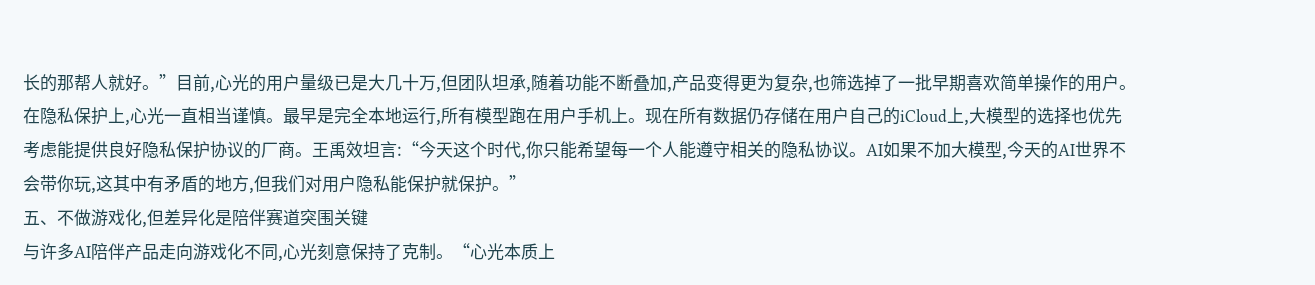长的那帮人就好。”目前,心光的用户量级已是大几十万,但团队坦承,随着功能不断叠加,产品变得更为复杂,也筛选掉了一批早期喜欢简单操作的用户。
在隐私保护上,心光一直相当谨慎。最早是完全本地运行,所有模型跑在用户手机上。现在所有数据仍存储在用户自己的iCloud上,大模型的选择也优先考虑能提供良好隐私保护协议的厂商。王禹效坦言:“今天这个时代,你只能希望每一个人能遵守相关的隐私协议。AI如果不加大模型,今天的AI世界不会带你玩,这其中有矛盾的地方,但我们对用户隐私能保护就保护。”
五、不做游戏化,但差异化是陪伴赛道突围关键
与许多AI陪伴产品走向游戏化不同,心光刻意保持了克制。“心光本质上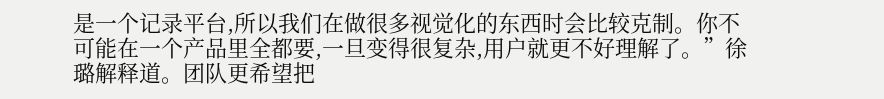是一个记录平台,所以我们在做很多视觉化的东西时会比较克制。你不可能在一个产品里全都要,一旦变得很复杂,用户就更不好理解了。”徐璐解释道。团队更希望把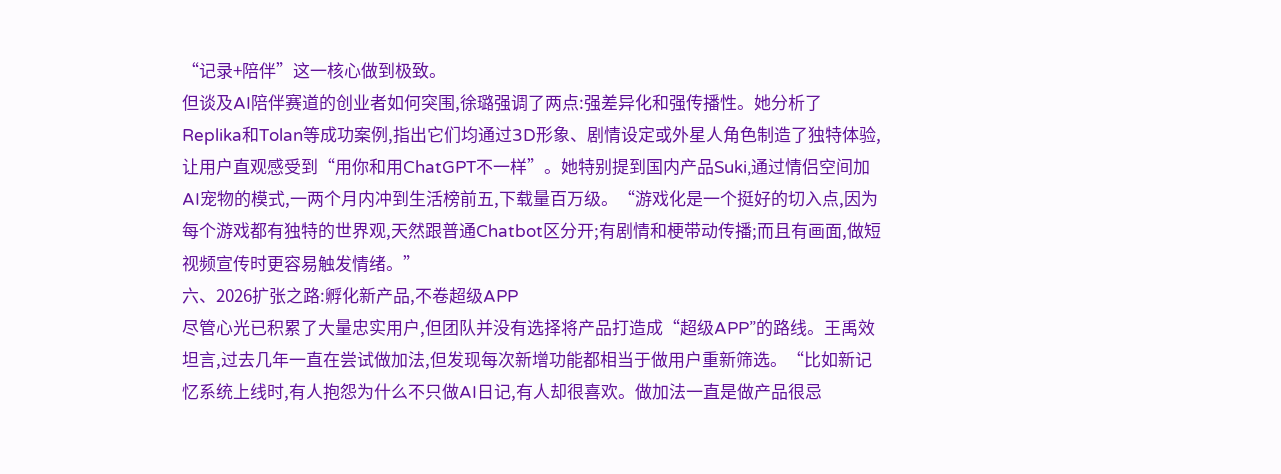“记录+陪伴”这一核心做到极致。
但谈及AI陪伴赛道的创业者如何突围,徐璐强调了两点:强差异化和强传播性。她分析了Replika和Tolan等成功案例,指出它们均通过3D形象、剧情设定或外星人角色制造了独特体验,让用户直观感受到“用你和用ChatGPT不一样”。她特别提到国内产品Suki,通过情侣空间加AI宠物的模式,一两个月内冲到生活榜前五,下载量百万级。“游戏化是一个挺好的切入点,因为每个游戏都有独特的世界观,天然跟普通Chatbot区分开;有剧情和梗带动传播;而且有画面,做短视频宣传时更容易触发情绪。”
六、2026扩张之路:孵化新产品,不卷超级APP
尽管心光已积累了大量忠实用户,但团队并没有选择将产品打造成“超级APP”的路线。王禹效坦言,过去几年一直在尝试做加法,但发现每次新增功能都相当于做用户重新筛选。“比如新记忆系统上线时,有人抱怨为什么不只做AI日记,有人却很喜欢。做加法一直是做产品很忌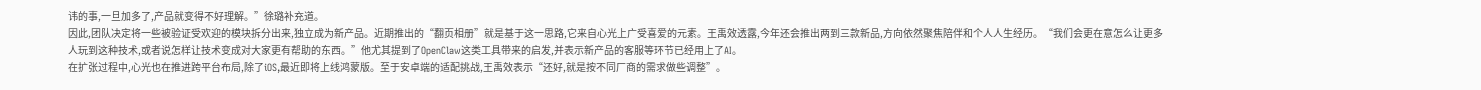讳的事,一旦加多了,产品就变得不好理解。”徐璐补充道。
因此,团队决定将一些被验证受欢迎的模块拆分出来,独立成为新产品。近期推出的“翻页相册”就是基于这一思路,它来自心光上广受喜爱的元素。王禹效透露,今年还会推出两到三款新品,方向依然聚焦陪伴和个人人生经历。“我们会更在意怎么让更多人玩到这种技术,或者说怎样让技术变成对大家更有帮助的东西。”他尤其提到了OpenClaw这类工具带来的启发,并表示新产品的客服等环节已经用上了AI。
在扩张过程中,心光也在推进跨平台布局,除了iOS,最近即将上线鸿蒙版。至于安卓端的适配挑战,王禹效表示“还好,就是按不同厂商的需求做些调整”。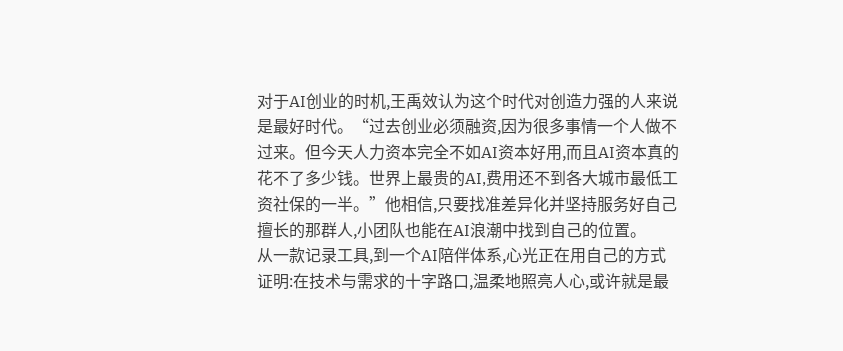对于AI创业的时机,王禹效认为这个时代对创造力强的人来说是最好时代。“过去创业必须融资,因为很多事情一个人做不过来。但今天人力资本完全不如AI资本好用,而且AI资本真的花不了多少钱。世界上最贵的AI,费用还不到各大城市最低工资社保的一半。”他相信,只要找准差异化并坚持服务好自己擅长的那群人,小团队也能在AI浪潮中找到自己的位置。
从一款记录工具,到一个AI陪伴体系,心光正在用自己的方式证明:在技术与需求的十字路口,温柔地照亮人心,或许就是最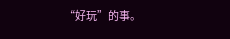“好玩”的事。